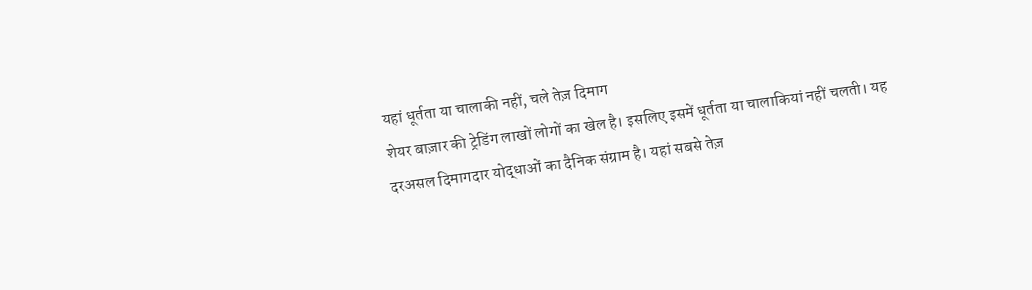यहां धूर्तता या चालाकी नहीं, चले तेज़ दिमाग
शेयर बाज़ार की ट्रेडिंग लाखों लोगों का खेल है। इसलिए इसमें धूर्तता या चालाकियां नहीं चलती। यह दरअसल दिमागदार योद्धाओं का दैनिक संग्राम है। यहां सबसे तेज़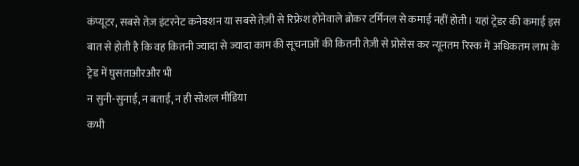कंप्यूटर, सबसे तेज़ इंटरनेट कनेक्शन या सबसे तेज़ी से रिफ्रेश होनेवाले ब्रोकर टर्मिनल से कमाई नहीं होती। यहां ट्रेडर की कमाई इस बात से होती है कि वह कितनी ज्यादा से ज्यादा काम की सूचनाओं की कितनी तेज़ी से प्रोसेस कर न्यूनतम रिस्क में अधिकतम लाभ के ट्रेड में घुसताऔरऔर भी
न सुनी-सुनाई, न बताई, न ही सोशल मीडिया
कभी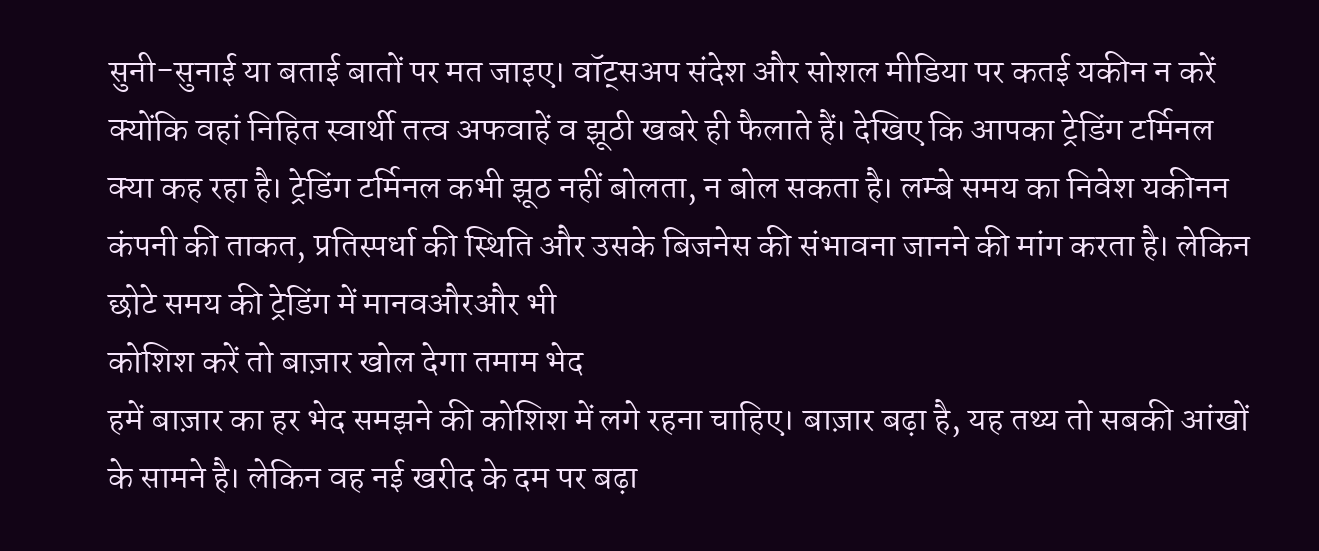सुनी-सुनाई या बताई बातों पर मत जाइए। वॉट्सअप संदेश और सोशल मीडिया पर कतई यकीन न करें क्योंकि वहां निहित स्वार्थी तत्व अफवाहें व झूठी खबरे ही फैलाते हैं। देखिए कि आपका ट्रेडिंग टर्मिनल क्या कह रहा है। ट्रेडिंग टर्मिनल कभी झूठ नहीं बोलता, न बोल सकता है। लम्बे समय का निवेश यकीनन कंपनी की ताकत, प्रतिस्पर्धा की स्थिति और उसके बिजनेस की संभावना जानने की मांग करता है। लेकिन छोटे समय की ट्रेडिंग में मानवऔरऔर भी
कोशिश करें तो बाज़ार खोल देगा तमाम भेद
हमें बाज़ार का हर भेद समझने की कोशिश में लगे रहना चाहिए। बाज़ार बढ़ा है, यह तथ्य तो सबकी आंखों के सामने है। लेकिन वह नई खरीद के दम पर बढ़ा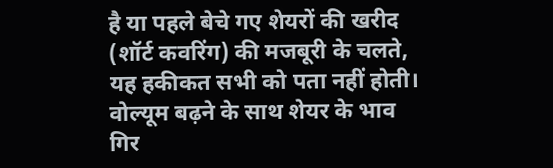है या पहले बेचे गए शेयरों की खरीद (शॉर्ट कवरिंग) की मजबूरी के चलते, यह हकीकत सभी को पता नहीं होती। वोल्यूम बढ़ने के साथ शेयर के भाव गिर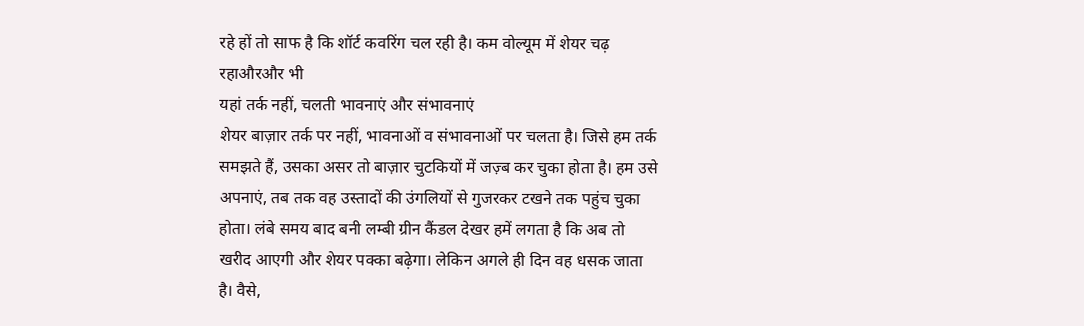रहे हों तो साफ है कि शॉर्ट कवरिंग चल रही है। कम वोल्यूम में शेयर चढ़ रहाऔरऔर भी
यहां तर्क नहीं, चलती भावनाएं और संभावनाएं
शेयर बाज़ार तर्क पर नहीं, भावनाओं व संभावनाओं पर चलता है। जिसे हम तर्क समझते हैं, उसका असर तो बाज़ार चुटकियों में जज़्ब कर चुका होता है। हम उसे अपनाएं, तब तक वह उस्तादों की उंगलियों से गुजरकर टखने तक पहुंच चुका होता। लंबे समय बाद बनी लम्बी ग्रीन कैंडल देखर हमें लगता है कि अब तो खरीद आएगी और शेयर पक्का बढ़ेगा। लेकिन अगले ही दिन वह धसक जाता है। वैसे,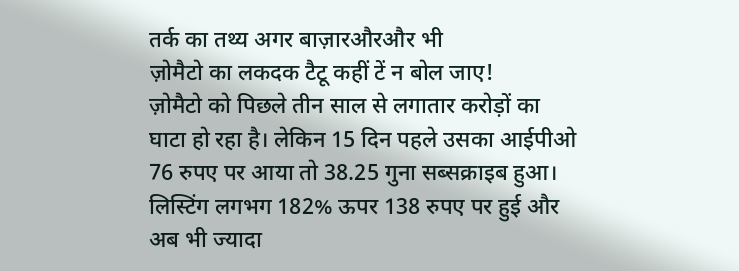तर्क का तथ्य अगर बाज़ारऔरऔर भी
ज़ोमैटो का लकदक टैटू कहीं टें न बोल जाए!
ज़ोमैटो को पिछले तीन साल से लगातार करोड़ों का घाटा हो रहा है। लेकिन 15 दिन पहले उसका आईपीओ 76 रुपए पर आया तो 38.25 गुना सब्सक्राइब हुआ। लिस्टिंग लगभग 182% ऊपर 138 रुपए पर हुई और अब भी ज्यादा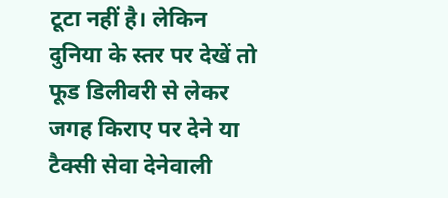टूटा नहीं है। लेकिन दुनिया के स्तर पर देखें तो फूड डिलीवरी से लेकर जगह किराए पर देने या टैक्सी सेवा देनेवाली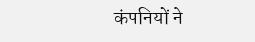कंपनियों ने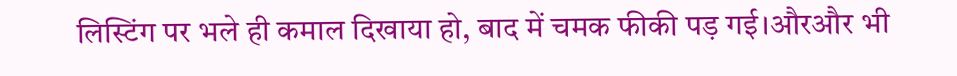लिस्टिंग पर भले ही कमाल दिखाया हो, बाद में चमक फीकी पड़ गई।औरऔर भी